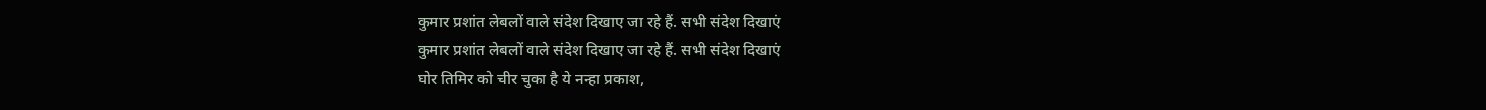कुमार प्रशांत लेबलों वाले संदेश दिखाए जा रहे हैं. सभी संदेश दिखाएं
कुमार प्रशांत लेबलों वाले संदेश दिखाए जा रहे हैं. सभी संदेश दिखाएं
घोर तिमिर को चीर चुका है ये नन्हा प्रकाश,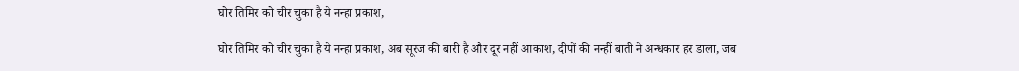घोर तिमिर को चीर चुका है ये नन्हा प्रकाश,

घोर तिमिर को चीर चुका है ये नन्हा प्रकाश, अब सूरज की बारी है और दूर नहीं आकाश, दीपों की नन्हीं बाती ने अन्धकार हर डाला, जब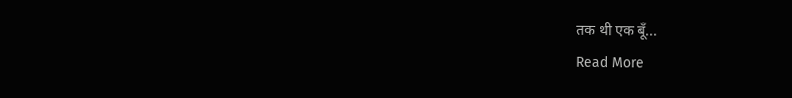तक थी एक बूँ...
Read More